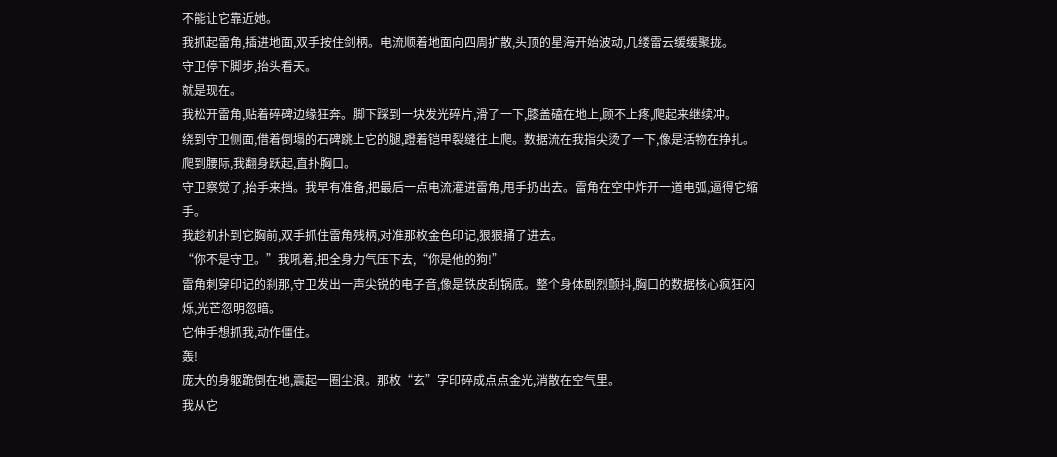不能让它靠近她。
我抓起雷角,插进地面,双手按住剑柄。电流顺着地面向四周扩散,头顶的星海开始波动,几缕雷云缓缓聚拢。
守卫停下脚步,抬头看天。
就是现在。
我松开雷角,贴着碎碑边缘狂奔。脚下踩到一块发光碎片,滑了一下,膝盖磕在地上,顾不上疼,爬起来继续冲。
绕到守卫侧面,借着倒塌的石碑跳上它的腿,蹬着铠甲裂缝往上爬。数据流在我指尖烫了一下,像是活物在挣扎。
爬到腰际,我翻身跃起,直扑胸口。
守卫察觉了,抬手来挡。我早有准备,把最后一点电流灌进雷角,甩手扔出去。雷角在空中炸开一道电弧,逼得它缩手。
我趁机扑到它胸前,双手抓住雷角残柄,对准那枚金色印记,狠狠捅了进去。
“你不是守卫。”我吼着,把全身力气压下去,“你是他的狗!”
雷角刺穿印记的刹那,守卫发出一声尖锐的电子音,像是铁皮刮锅底。整个身体剧烈颤抖,胸口的数据核心疯狂闪烁,光芒忽明忽暗。
它伸手想抓我,动作僵住。
轰!
庞大的身躯跪倒在地,震起一圈尘浪。那枚“玄”字印碎成点点金光,消散在空气里。
我从它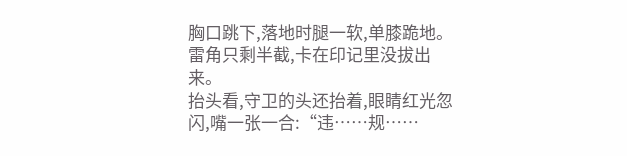胸口跳下,落地时腿一软,单膝跪地。雷角只剩半截,卡在印记里没拔出来。
抬头看,守卫的头还抬着,眼睛红光忽闪,嘴一张一合:“违……规……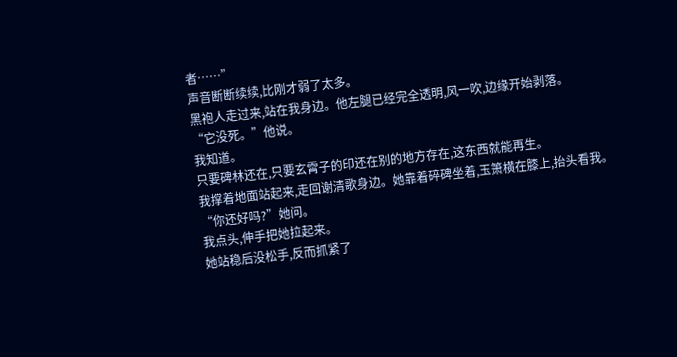者……”
声音断断续续,比刚才弱了太多。
黑袍人走过来,站在我身边。他左腿已经完全透明,风一吹,边缘开始剥落。
“它没死。”他说。
我知道。
只要碑林还在,只要玄霄子的印还在别的地方存在,这东西就能再生。
我撑着地面站起来,走回谢清歌身边。她靠着碎碑坐着,玉箫横在膝上,抬头看我。
“你还好吗?”她问。
我点头,伸手把她拉起来。
她站稳后没松手,反而抓紧了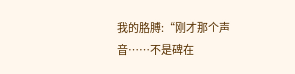我的胳膊:“刚才那个声音……不是碑在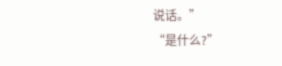说话。”
“是什么?”